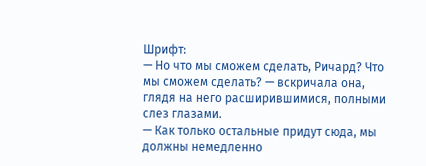Шрифт:
— Но что мы сможем сделать, Ричард? Что мы сможем сделать? — вскричала она, глядя на него расширившимися, полными слез глазами.
— Как только остальные придут сюда, мы должны немедленно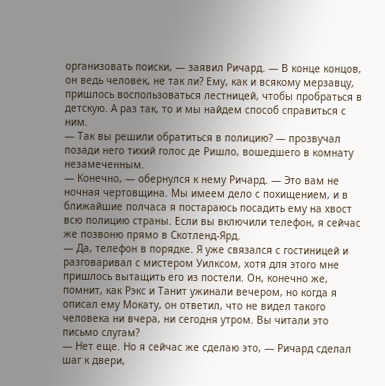организовать поиски, — заявил Ричард. — В конце концов, он ведь человек, не так ли? Ему, как и всякому мерзавцу, пришлось воспользоваться лестницей, чтобы пробраться в детскую. А раз так, то и мы найдем способ справиться с ним.
— Так вы решили обратиться в полицию? — прозвучал позади него тихий голос де Ришло, вошедшего в комнату незамеченным.
— Конечно, — обернулся к нему Ричард. — Это вам не ночная чертовщина. Мы имеем дело с похищением, и в ближайшие полчаса я постараюсь посадить ему на хвост всю полицию страны. Если вы включили телефон, я сейчас же позвоню прямо в Скотленд-Ярд.
— Да, телефон в порядке. Я уже связался с гостиницей и разговаривал с мистером Уилксом, хотя для этого мне пришлось вытащить его из постели. Он, конечно же, помнит, как Рэкс и Танит ужинали вечером, но когда я описал ему Мокату, он ответил, что не видел такого человека ни вчера, ни сегодня утром. Вы читали это письмо слугам?
— Нет еще. Но я сейчас же сделаю это, — Ричард сделал шаг к двери,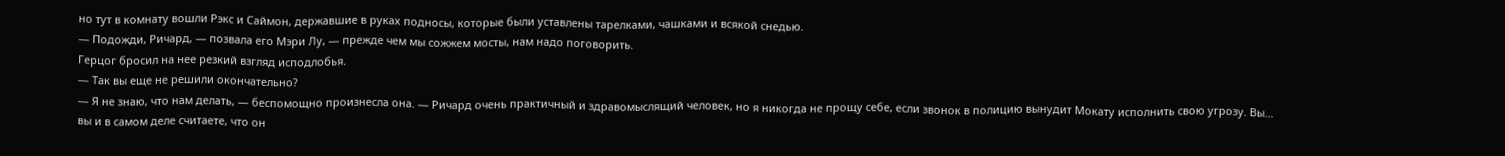но тут в комнату вошли Рэкс и Саймон, державшие в руках подносы, которые были уставлены тарелками, чашками и всякой снедью.
— Подожди, Ричард, — позвала его Мэри Лу, — прежде чем мы сожжем мосты, нам надо поговорить.
Герцог бросил на нее резкий взгляд исподлобья.
— Так вы еще не решили окончательно?
— Я не знаю, что нам делать, — беспомощно произнесла она. — Ричард очень практичный и здравомыслящий человек, но я никогда не прощу себе, если звонок в полицию вынудит Мокату исполнить свою угрозу. Вы… вы и в самом деле считаете, что он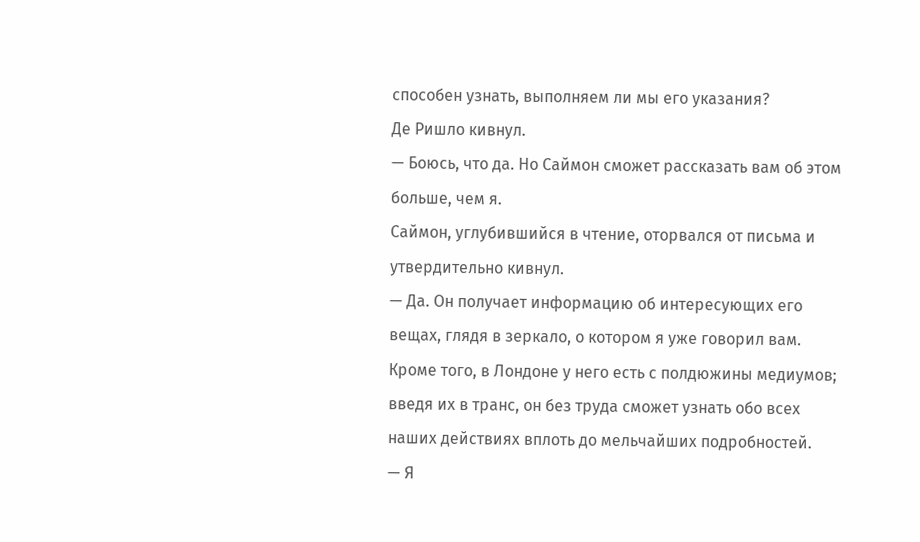способен узнать, выполняем ли мы его указания?
Де Ришло кивнул.
— Боюсь, что да. Но Саймон сможет рассказать вам об этом больше, чем я.
Саймон, углубившийся в чтение, оторвался от письма и утвердительно кивнул.
— Да. Он получает информацию об интересующих его вещах, глядя в зеркало, о котором я уже говорил вам. Кроме того, в Лондоне у него есть с полдюжины медиумов; введя их в транс, он без труда сможет узнать обо всех наших действиях вплоть до мельчайших подробностей.
— Я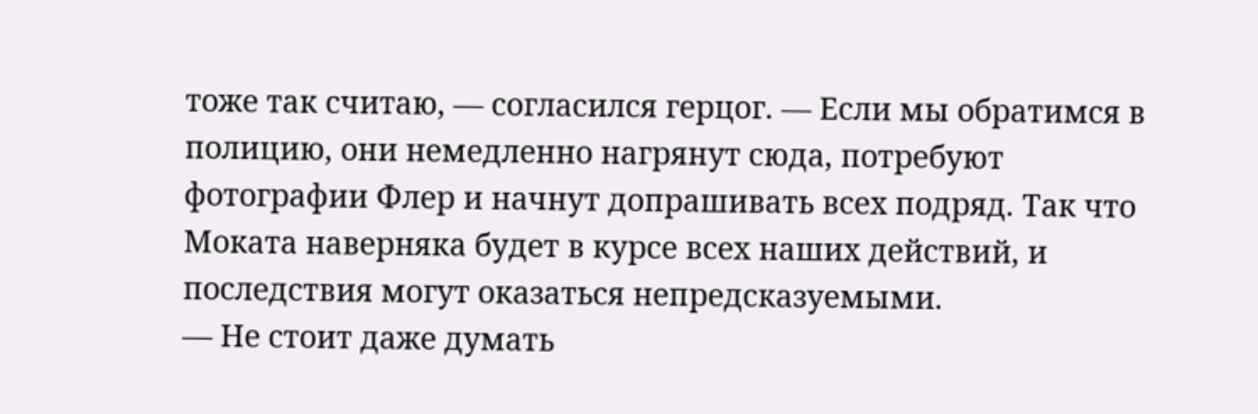тоже так считаю, — согласился герцог. — Если мы обратимся в полицию, они немедленно нагрянут сюда, потребуют фотографии Флер и начнут допрашивать всех подряд. Так что Моката наверняка будет в курсе всех наших действий, и последствия могут оказаться непредсказуемыми.
— Не стоит даже думать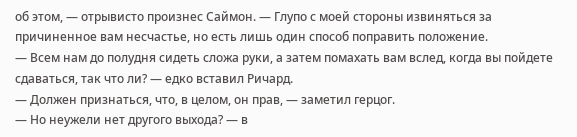об этом, — отрывисто произнес Саймон. — Глупо с моей стороны извиняться за причиненное вам несчастье, но есть лишь один способ поправить положение.
— Всем нам до полудня сидеть сложа руки, а затем помахать вам вслед, когда вы пойдете сдаваться, так что ли? — едко вставил Ричард.
— Должен признаться, что, в целом, он прав, — заметил герцог.
— Но неужели нет другого выхода? — в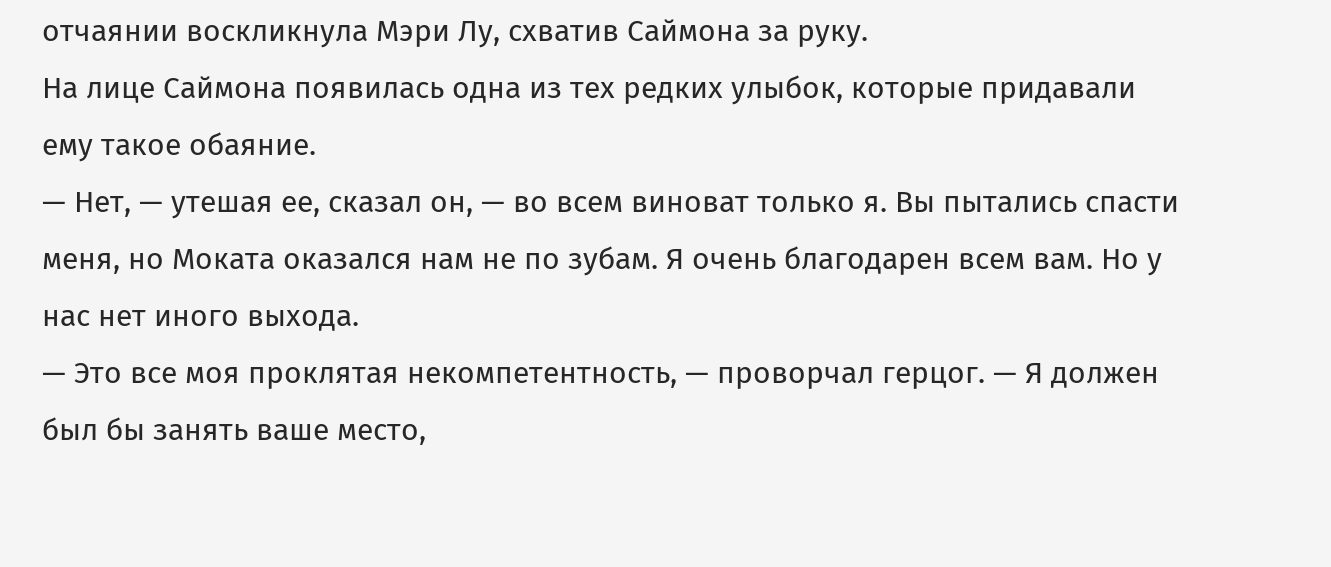отчаянии воскликнула Мэри Лу, схватив Саймона за руку.
На лице Саймона появилась одна из тех редких улыбок, которые придавали ему такое обаяние.
— Нет, — утешая ее, сказал он, — во всем виноват только я. Вы пытались спасти меня, но Моката оказался нам не по зубам. Я очень благодарен всем вам. Но у нас нет иного выхода.
— Это все моя проклятая некомпетентность, — проворчал герцог. — Я должен был бы занять ваше место,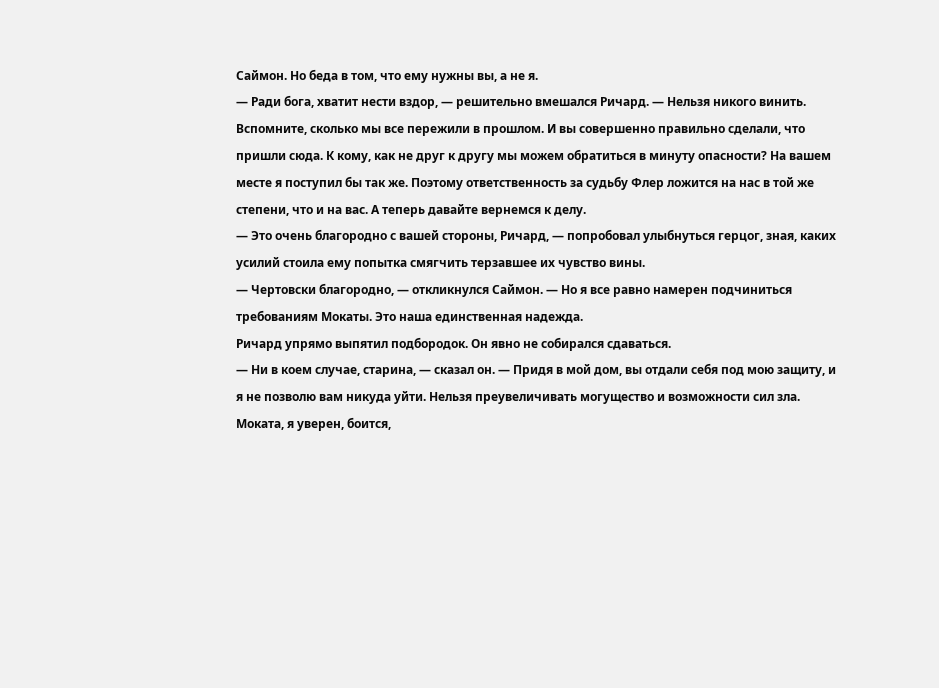Саймон. Но беда в том, что ему нужны вы, а не я.
— Ради бога, хватит нести вздор, — решительно вмешался Ричард. — Нельзя никого винить. Вспомните, сколько мы все пережили в прошлом. И вы совершенно правильно сделали, что пришли сюда. К кому, как не друг к другу мы можем обратиться в минуту опасности? На вашем месте я поступил бы так же. Поэтому ответственность за судьбу Флер ложится на нас в той же степени, что и на вас. А теперь давайте вернемся к делу.
— Это очень благородно с вашей стороны, Ричард, — попробовал улыбнуться герцог, зная, каких усилий стоила ему попытка смягчить терзавшее их чувство вины.
— Чертовски благородно, — откликнулся Саймон. — Но я все равно намерен подчиниться требованиям Мокаты. Это наша единственная надежда.
Ричард упрямо выпятил подбородок. Он явно не собирался сдаваться.
— Ни в коем случае, старина, — сказал он. — Придя в мой дом, вы отдали себя под мою защиту, и я не позволю вам никуда уйти. Нельзя преувеличивать могущество и возможности сил зла. Моката, я уверен, боится,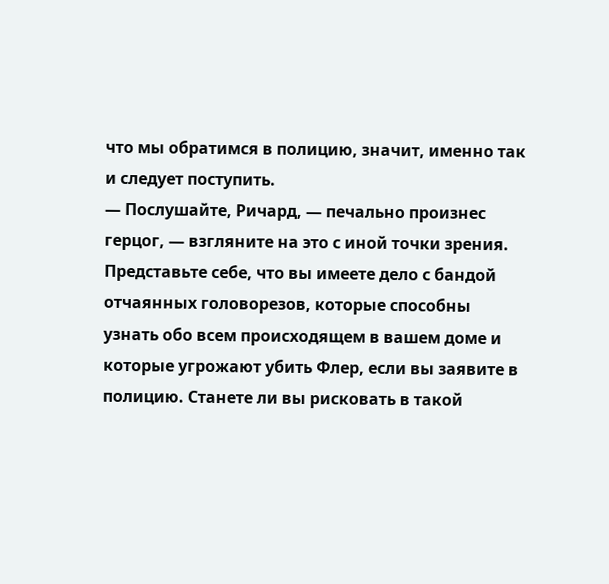что мы обратимся в полицию, значит, именно так и следует поступить.
— Послушайте, Ричард, — печально произнес герцог, — взгляните на это с иной точки зрения. Представьте себе, что вы имеете дело с бандой отчаянных головорезов, которые способны узнать обо всем происходящем в вашем доме и которые угрожают убить Флер, если вы заявите в полицию. Станете ли вы рисковать в такой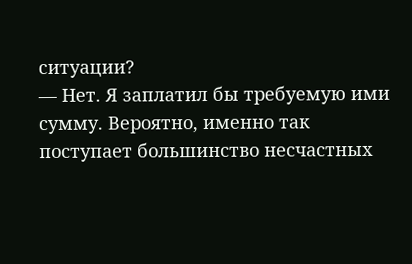ситуации?
— Нет. Я заплатил бы требуемую ими сумму. Вероятно, именно так поступает большинство несчастных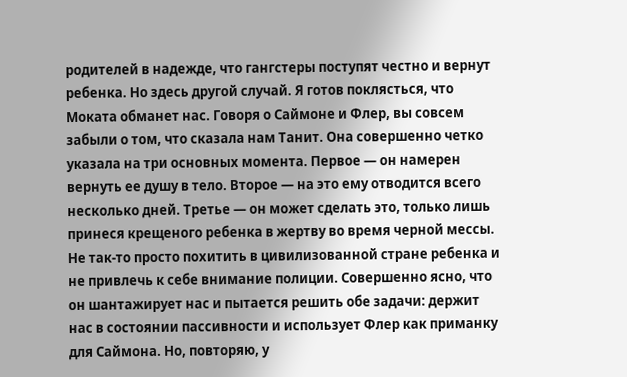родителей в надежде, что гангстеры поступят честно и вернут ребенка. Но здесь другой случай. Я готов поклясться, что Моката обманет нас. Говоря о Саймоне и Флер, вы совсем забыли о том, что сказала нам Танит. Она совершенно четко указала на три основных момента. Первое — он намерен вернуть ее душу в тело. Второе — на это ему отводится всего несколько дней. Третье — он может сделать это, только лишь принеся крещеного ребенка в жертву во время черной мессы. Не так-то просто похитить в цивилизованной стране ребенка и не привлечь к себе внимание полиции. Совершенно ясно, что он шантажирует нас и пытается решить обе задачи: держит нас в состоянии пассивности и использует Флер как приманку для Саймона. Но, повторяю, у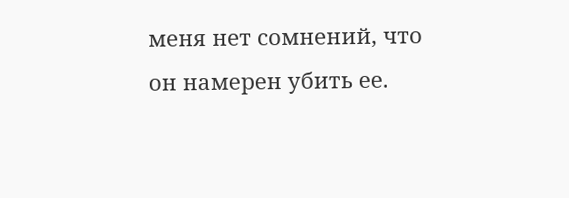меня нет сомнений, что он намерен убить ее.